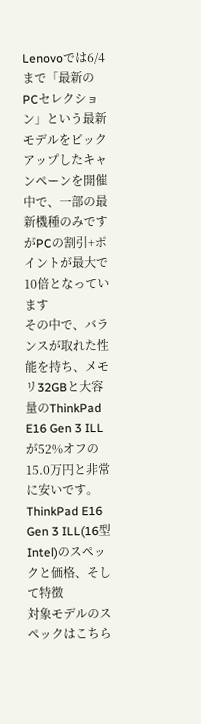Lenovoでは6/4まで「最新のPCセレクション」という最新モデルをピックアップしたキャンペーンを開催中で、一部の最新機種のみですがPCの割引+ポイントが最大で10倍となっています
その中で、バランスが取れた性能を持ち、メモリ32GBと大容量のThinkPad E16 Gen 3 ILLが52%オフの15.0万円と非常に安いです。
ThinkPad E16 Gen 3 ILL(16型 Intel)のスペックと価格、そして特徴
対象モデルのスペックはこちら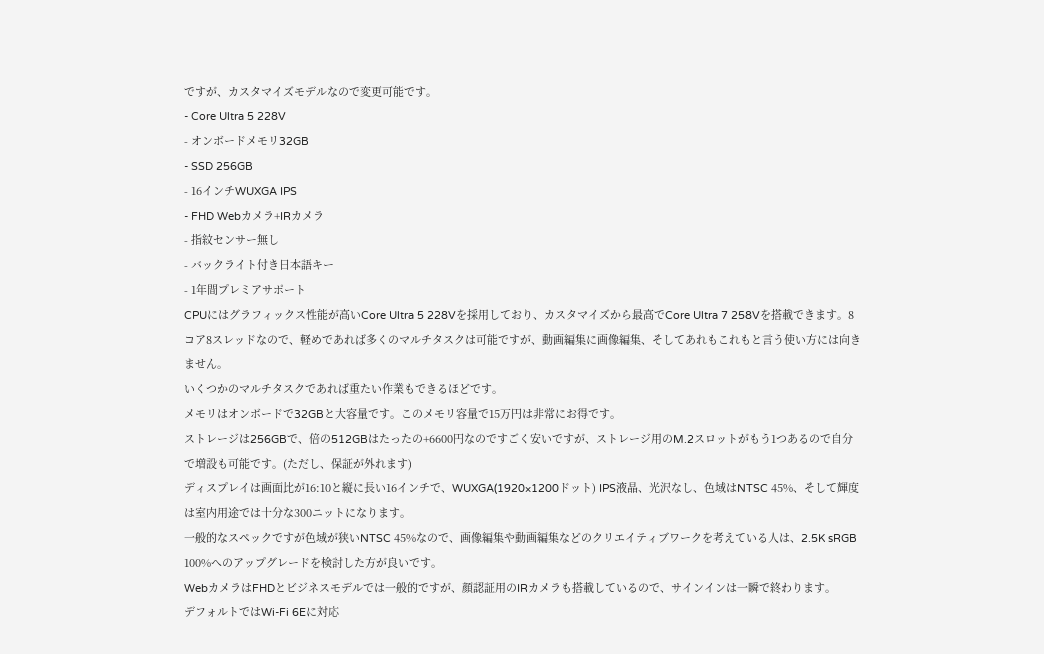ですが、カスタマイズモデルなので変更可能です。
- Core Ultra 5 228V
- オンボードメモリ32GB
- SSD 256GB
- 16インチWUXGA IPS
- FHD Webカメラ+IRカメラ
- 指紋センサー無し
- バックライト付き日本語キー
- 1年間プレミアサポート
CPUにはグラフィックス性能が高いCore Ultra 5 228Vを採用しており、カスタマイズから最高でCore Ultra 7 258Vを搭載できます。8コア8スレッドなので、軽めであれば多くのマルチタスクは可能ですが、動画編集に画像編集、そしてあれもこれもと言う使い方には向きません。
いくつかのマルチタスクであれば重たい作業もできるほどです。
メモリはオンボードで32GBと大容量です。このメモリ容量で15万円は非常にお得です。
ストレージは256GBで、倍の512GBはたったの+6600円なのですごく安いですが、ストレージ用のM.2スロットがもう1つあるので自分で増設も可能です。(ただし、保証が外れます)
ディスプレイは画面比が16:10と縦に長い16インチで、WUXGA(1920×1200ドット) IPS液晶、光沢なし、色域はNTSC 45%、そして輝度は室内用途では十分な300ニットになります。
一般的なスペックですが色域が狭いNTSC 45%なので、画像編集や動画編集などのクリエイティブワークを考えている人は、2.5K sRGB 100%へのアップグレードを検討した方が良いです。
WebカメラはFHDとビジネスモデルでは一般的ですが、顔認証用のIRカメラも搭載しているので、サインインは一瞬で終わります。
デフォルトではWi-Fi 6Eに対応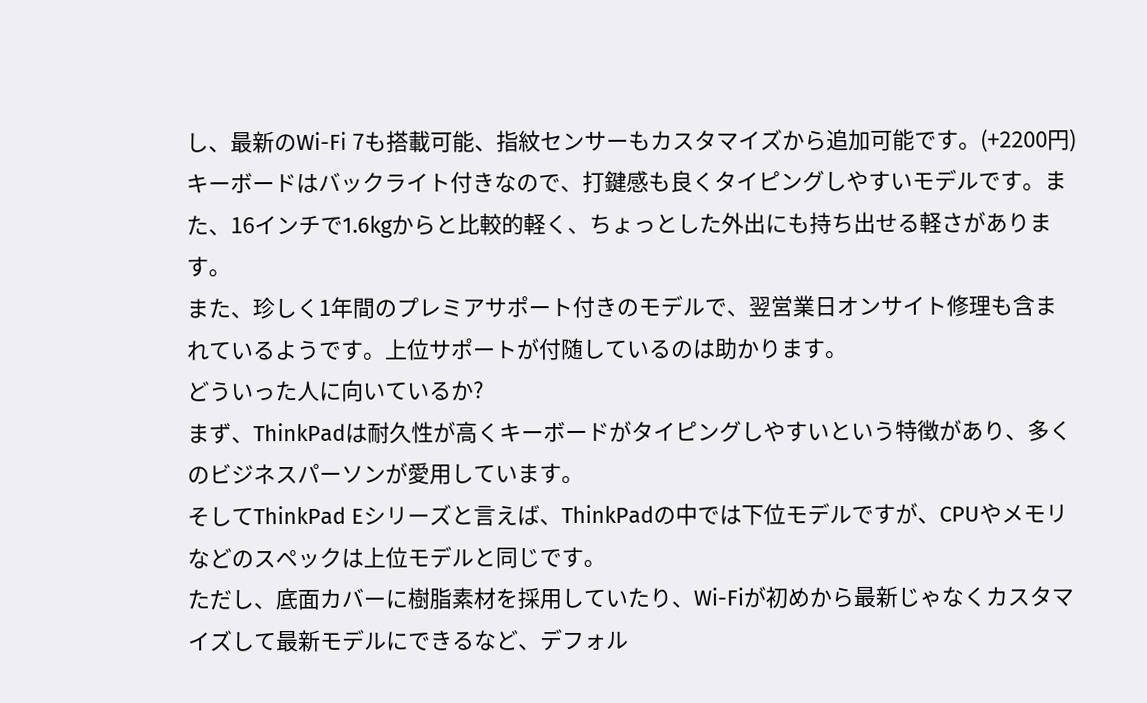し、最新のWi-Fi 7も搭載可能、指紋センサーもカスタマイズから追加可能です。(+2200円)
キーボードはバックライト付きなので、打鍵感も良くタイピングしやすいモデルです。また、16インチで1.6kgからと比較的軽く、ちょっとした外出にも持ち出せる軽さがあります。
また、珍しく1年間のプレミアサポート付きのモデルで、翌営業日オンサイト修理も含まれているようです。上位サポートが付随しているのは助かります。
どういった人に向いているか?
まず、ThinkPadは耐久性が高くキーボードがタイピングしやすいという特徴があり、多くのビジネスパーソンが愛用しています。
そしてThinkPad Eシリーズと言えば、ThinkPadの中では下位モデルですが、CPUやメモリなどのスペックは上位モデルと同じです。
ただし、底面カバーに樹脂素材を採用していたり、Wi-Fiが初めから最新じゃなくカスタマイズして最新モデルにできるなど、デフォル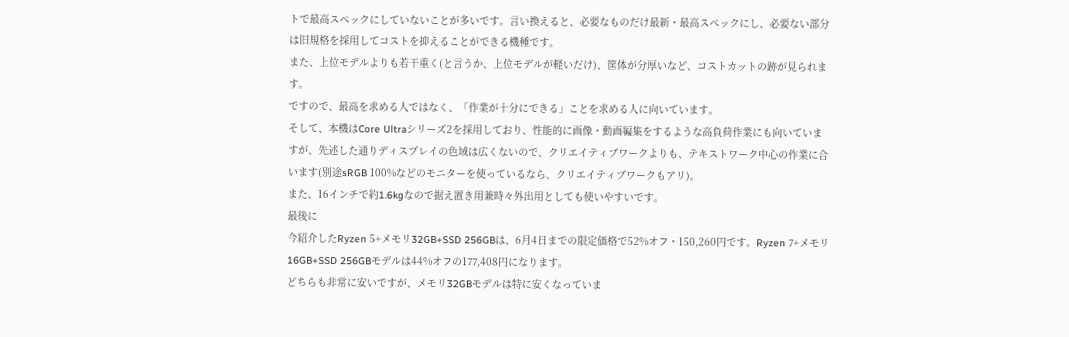トで最高スペックにしていないことが多いです。言い換えると、必要なものだけ最新・最高スペックにし、必要ない部分は旧規格を採用してコストを抑えることができる機種です。
また、上位モデルよりも若干重く(と言うか、上位モデルが軽いだけ)、筐体が分厚いなど、コストカットの跡が見られます。
ですので、最高を求める人ではなく、「作業が十分にできる」ことを求める人に向いています。
そして、本機はCore Ultraシリーズ2を採用しており、性能的に画像・動画編集をするような高負荷作業にも向いていますが、先述した通りディスプレイの色域は広くないので、クリエイティブワークよりも、テキストワーク中心の作業に合います(別途sRGB 100%などのモニターを使っているなら、クリエイティブワークもアリ)。
また、16インチで約1.6kgなので据え置き用兼時々外出用としても使いやすいです。
最後に
今紹介したRyzen 5+メモリ32GB+SSD 256GBは、6月4日までの限定価格で52%オフ・150,260円です。Ryzen 7+メモリ16GB+SSD 256GBモデルは44%オフの177,408円になります。
どちらも非常に安いですが、メモリ32GBモデルは特に安くなっていま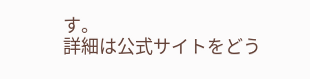す。
詳細は公式サイトをどう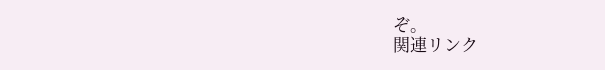ぞ。
関連リンク